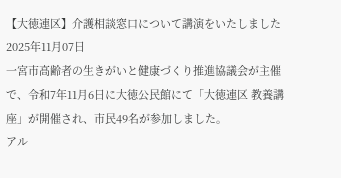【大徳連区】介護相談窓口について講演をいたしました
2025年11月07日
一宮市高齢者の生きがいと健康づくり推進協議会が主催で、令和7年11月6日に大徳公民館にて「大徳連区 教養講座」が開催され、市民49名が参加しました。
アル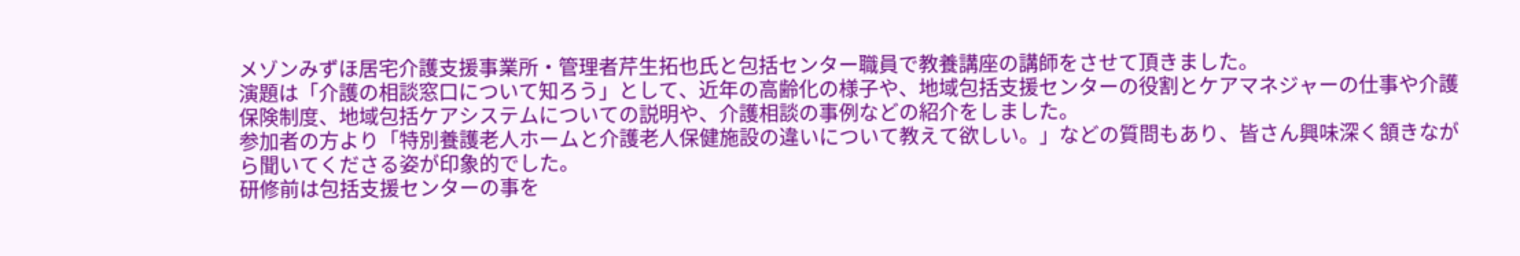メゾンみずほ居宅介護支援事業所・管理者芹生拓也氏と包括センター職員で教養講座の講師をさせて頂きました。
演題は「介護の相談窓口について知ろう」として、近年の高齢化の様子や、地域包括支援センターの役割とケアマネジャーの仕事や介護保険制度、地域包括ケアシステムについての説明や、介護相談の事例などの紹介をしました。
参加者の方より「特別養護老人ホームと介護老人保健施設の違いについて教えて欲しい。」などの質問もあり、皆さん興味深く頷きながら聞いてくださる姿が印象的でした。
研修前は包括支援センターの事を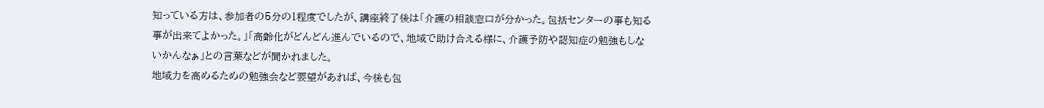知っている方は、参加者の5分の1程度でしたが、講座終了後は「介護の相談窓口が分かった。包括センターの事も知る事が出来てよかった。」「高齢化がどんどん進んでいるので、地域で助け合える様に、介護予防や認知症の勉強もしないかんなぁ」との言葉などが聞かれました。
地域力を高めるための勉強会など要望があれば、今後も包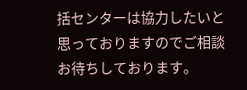括センターは協力したいと思っておりますのでご相談お待ちしております。